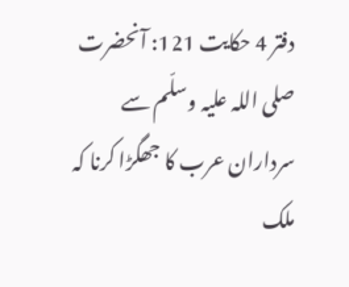دفتر 4 حکایت 121: آنحضرت صلی اللہ علیہ وسلّم سے سرداران عرب کا جھگڑا کرنا کہ ملک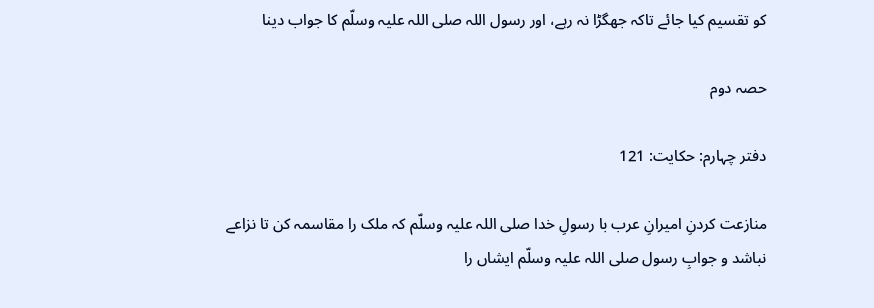کو تقسیم کیا جائے تاکہ جھگڑا نہ رہے، اور رسول اللہ صلی اللہ علیہ وسلّم کا جواب دینا

حصہ دوم

دفتر چہارم: حکایت: 121

منازعت کردنِ امیرانِ عرب با رسولِ خدا صلی اللہ علیہ وسلّم کہ ملک را مقاسمہ کن تا نزاعے نباشد و جوابِ رسول صلی اللہ علیہ وسلّم ایشاں را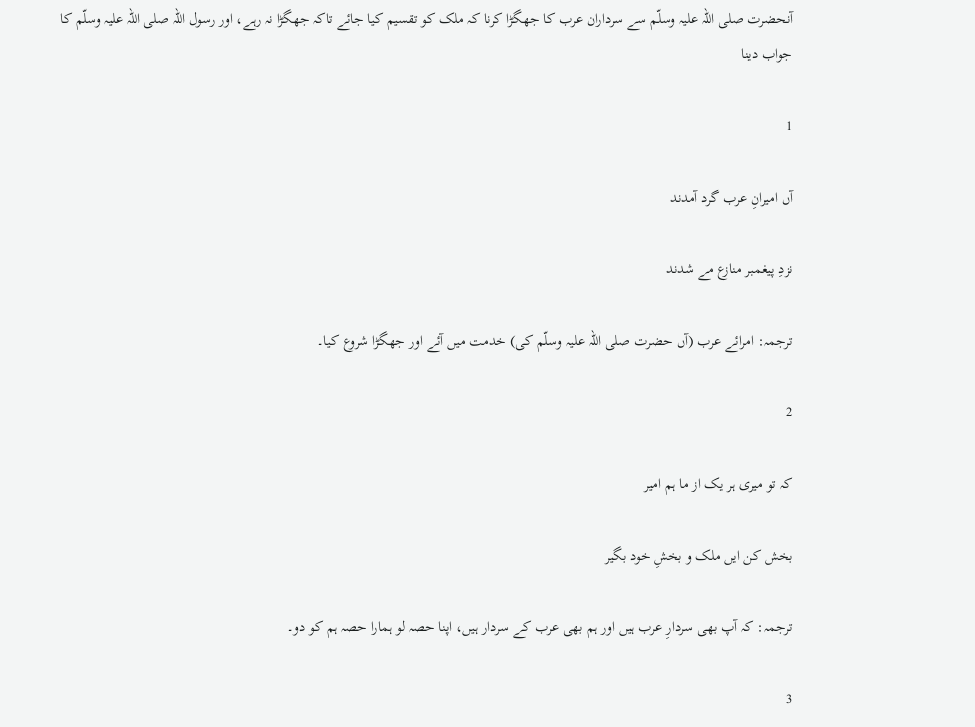آنحضرت صلی اللہ علیہ وسلّم سے سرداران عرب کا جھگڑا کرنا کہ ملک کو تقسیم کیا جائے تاکہ جھگڑا نہ رہے، اور رسول اللہ صلی اللہ علیہ وسلّم کا جواب دینا

1

آں امیرانِ عرب گرد آمدند

نزدِ پیغمبر منازع مے شدند

ترجمہ: امرائے عرب (آں حضرت صلی اللہ علیہ وسلّم کی) خدمت میں آئے اور جھگڑا شروع کیا۔

2

کہ تو میری ہر یک از ما ہم امیر

بخش کن ایں ملک و بخشِ خود بگیر

ترجمہ: کہ آپ بھی سردارِ عرب ہیں اور ہم بھی عرب کے سردار ہیں، اپنا حصہ لو ہمارا حصہ ہم کو دو۔

3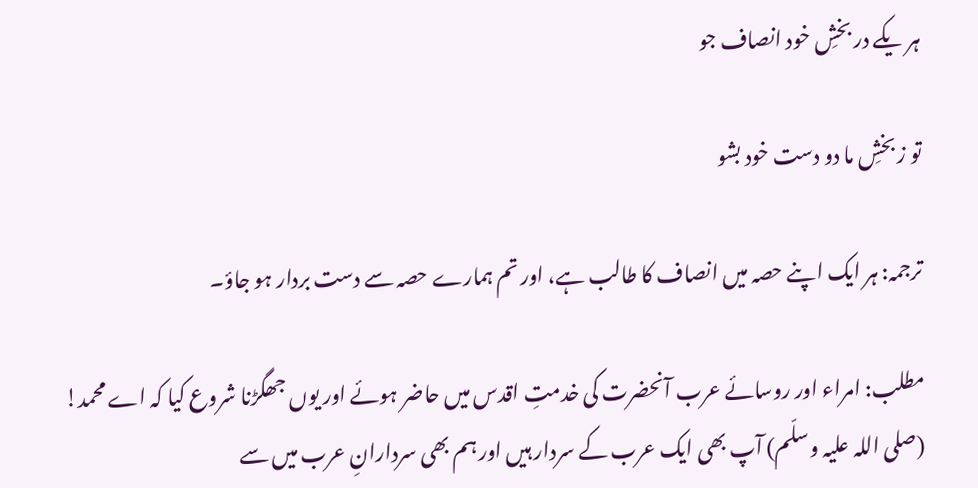ہر یکے در بخشِ خود انصاف جو

تو ز بخشِ ما دو دست خود بشو

ترجمہ: ہر ایک اپنے حصہ میں انصاف کا طالب ہے، اور تم ہمارے حصہ سے دست بردار ہو جاؤ۔

مطلب: امراء اور روسائے عرب آنحضرت کی خدمتِ اقدس میں حاضر ہوئے اور یوں جھگڑنا شروع کیا کہ اے محمد! (صلی اللہ علیہ وسلّم) آپ بھی ایک عرب کے سردار ہیں اور ہم بھی سردارانِ عرب میں سے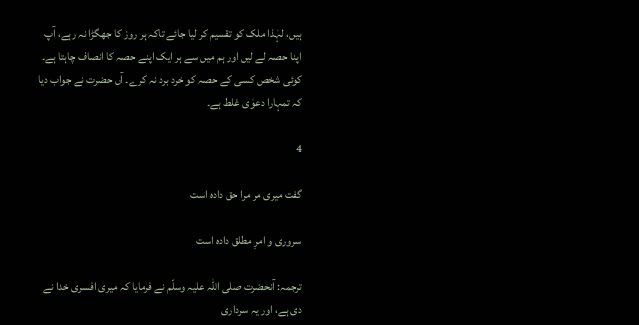ہیں، لہٰذا ملک کو تقسیم کر لیا جائے تاکہ ہر روز کا جھگڑا نہ رہے، آپ اپنا حصہ لے لیں اور ہم میں سے ہر ایک اپنے حصہ کا انصاف چاہتا ہے۔ کوئی شخص کسی کے حصہ کو خرد برد نہ کرے۔ آں حضرت نے جواب دیا کہ تمہارا دعوٰی غلط ہے۔

4

گفت میری مر مرا حق دادہ است

سروری و امرِ مطلق دادہ است

ترجمہ: آنحضرت صلی اللہ علیہ وسلّم نے فرمایا کہ میری افسری خدا نے دی ہے، اور یہ سرداری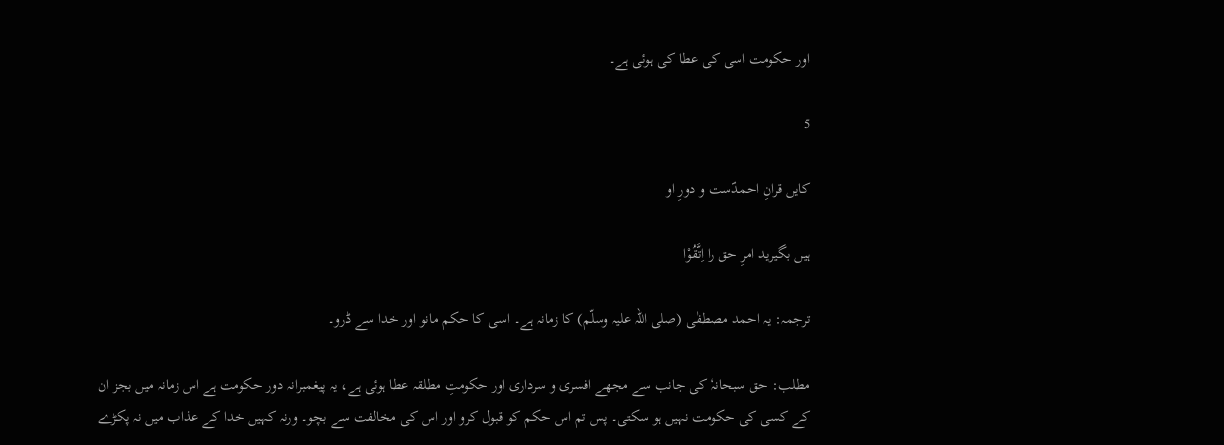اور حکومت اسی کی عطا کی ہوئی ہے۔

5

کایں قرانِ احمدؐست و دورِ او

ہیں بگیرید امرِ حق را اِتَّقُوْا

ترجمہ: یہ احمد مصطفٰی (صلی اللہ علیہ وسلّم) کا زمانہ ہے۔ اسی کا حکم مانو اور خدا سے ڈرو۔

مطلب: حق سبحانہٗ کی جانب سے مجھے افسری و سرداری اور حکومتِ مطلقہ عطا ہوئی ہے، یہ پیغمبرانہ دور حکومت ہے اس زمانہ میں بجز ان کے کسی کی حکومت نہیں ہو سکتی۔ پس تم اس حکم کو قبول کرو اور اس کی مخالفت سے بچو۔ ورنہ کہیں خدا کے عذاب میں نہ پکڑے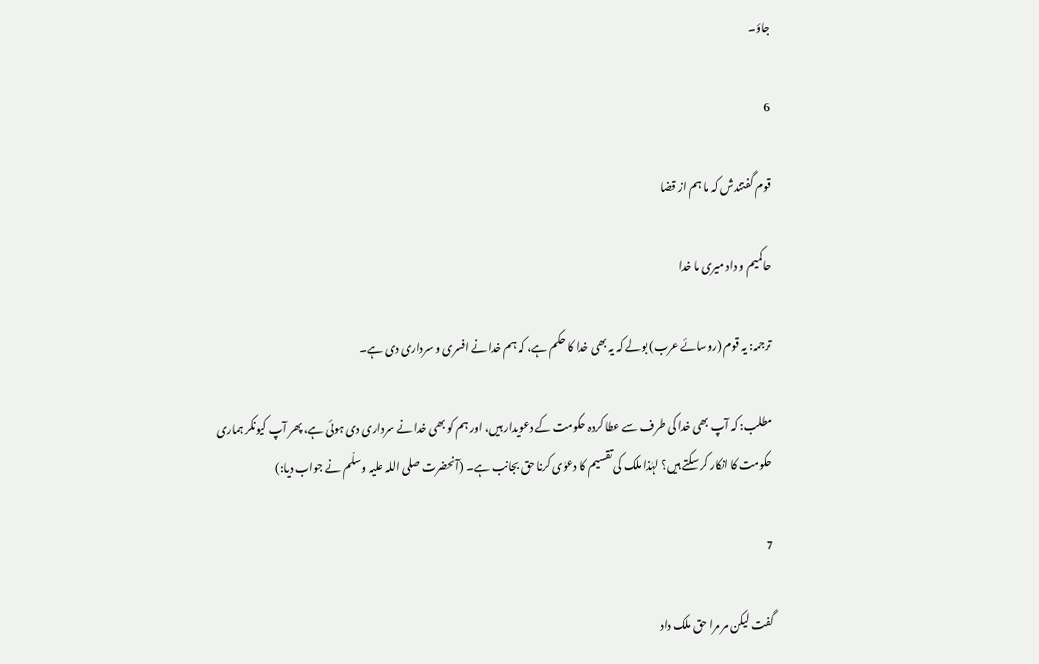جاؤ۔

6

قوم گفتندش کہ ما ہم از قضا

حاکمیم و داد میری ما خدا

ترجمہ: یہ قوم (روسائے عرب) بولے کہ یہ بھی خدا کا حکم ہے، کہ ہم خدا نے افسری و سرداری دی ہے۔

مطلب: کہ آپ بھی خدا کی طرف سے عطا کردہ حکومت کے دعویدار ہیں، اور ہم کو بھی خدا نے سرداری دی ہوئی ہے، پھر آپ کیونکر ہماری حکومت کا انکار کر سکتے ہیں؟ لہٰذا ملک کی تقسیم کا دعوٰی کرنا حق بجانب ہے۔ (آنحضرت صلی اللہ علیہ وسلّم نے جواب دیا:)

7

گفت لیکن مر مرا حق ملک داد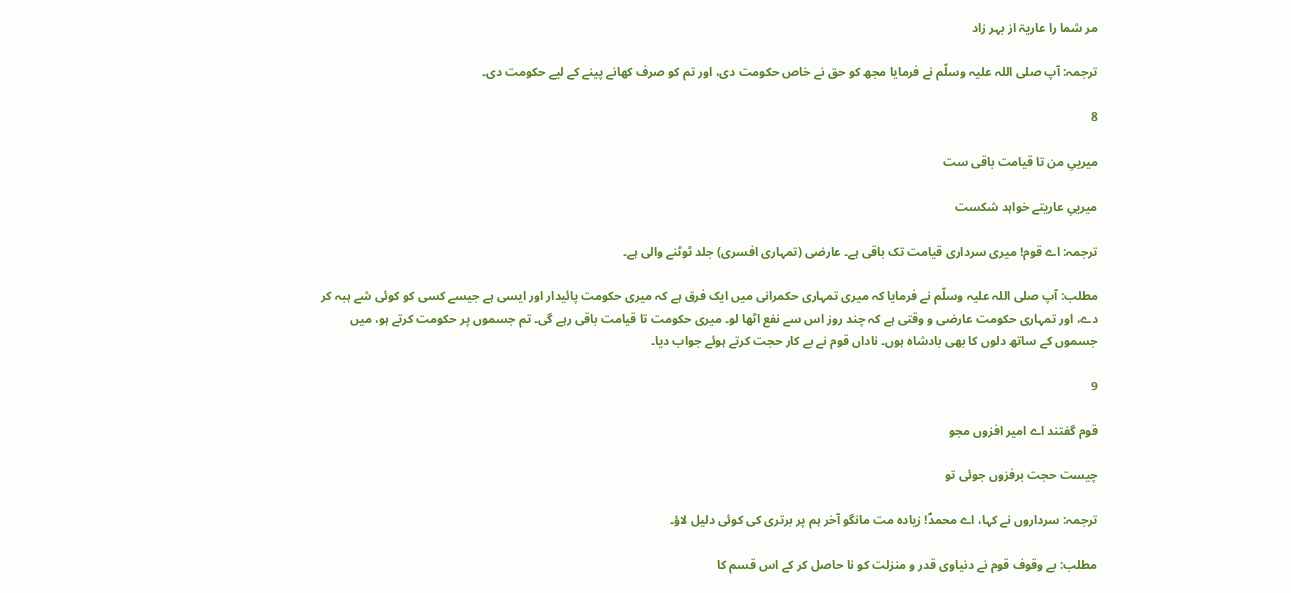مر شما را عاریۃ از بہر زاد

ترجمہ: آپ صلی اللہ علیہ وسلّم نے فرمایا مجھ کو حق نے خاص حکومت دی، اور تم کو صرف کھانے پینے کے لیے حکومت دی۔

8

میرییِ من تا قیامت باقی ست

میرییِ عاریتے خواہد شکست

ترجمہ: اے قوم! میری سرداری قیامت تک باقی ہے۔ عارضی (تمہاری افسری) جلد ٹوٹنے والی ہے۔

مطلب: آپ صلی اللہ علیہ وسلّم نے فرمایا کہ میری تمہاری حکمرانی میں ایک فرق ہے کہ میری حکومت پائیدار اور ایسی ہے جیسے کسی کو کوئی شے ہبہ کر دے، اور تمہاری حکومت عارضی و وقتی ہے کہ چند روز اس سے نفع اٹھا لو۔ میری حکومت تا قیامت باقی رہے گی۔ تم جسموں پر حکومت کرتے ہو، میں جسموں کے ساتھ دلوں کا بھی بادشاہ ہوں۔ ناداں قوم نے بے کار حجت کرتے ہوئے جواب دیا۔

9

قوم گفتند اے امیر افزوں مجو

چیست حجت برفزوں جوئی تو

ترجمہ: سرداروں نے کہا، اے محمدؐ! زیادہ مت مانگو آخر ہم پر برتری کی کوئی دلیل لاؤ۔

مطلب: بے وقوف قوم نے دنیاوی قدر و منزلت کو نا حاصل کر کے اس قسم کا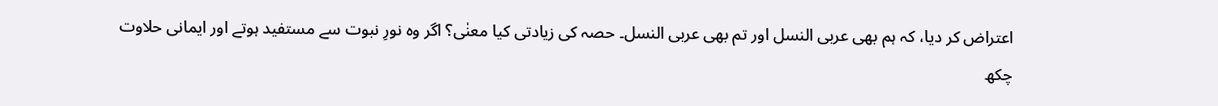اعتراض کر دیا، کہ ہم بھی عربی النسل اور تم بھی عربی النسل۔ حصہ کی زیادتی کیا معنٰی؟ اگر وہ نورِ نبوت سے مستفید ہوتے اور ایمانی حلاوت چکھ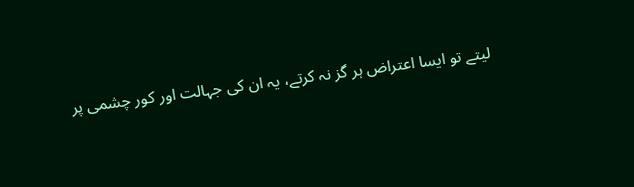لیتے تو ایسا اعتراض ہر گز نہ کرتے، یہ ان کی جہالت اور کور چشمی پر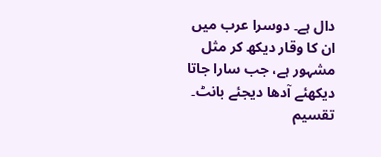دال ہے۔ دوسرا عرب میں ان کا وقار دیکھ کر مثل مشہور ہے، جب سارا جاتا دیکھئے آدھا دیجئے بانٹ۔ تقسیم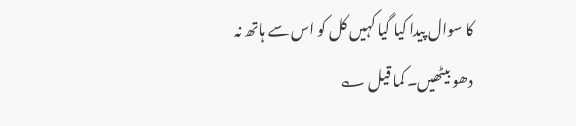کا سوال پیدا کیا گیا کہیں کل کو اس سے ہاتھ نہ دھو بیٹھیں۔ کما قیل ؎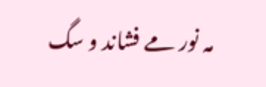مہ نور مے فشاند و سگ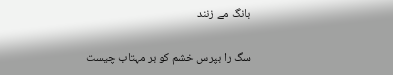بانگ مے زنند

سگ را بپرس خشم کو بر مہتاب چیست